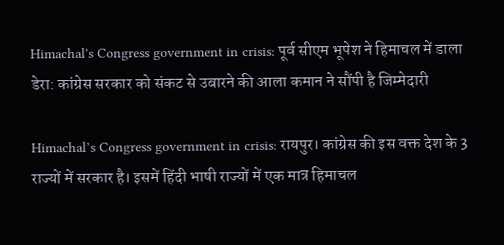Himachal's Congress government in crisis: पूर्व सीएम भूपेश ने हिमाचल में डाला डेरा: कांग्रेस सरकार को संकट से उबारने की आला कमान ने सौंपी है जिम्मेदारी

Himachal’s Congress government in crisis: रायपुर। कांग्रेस की इस वक्त देश के 3 राज्यों में सरकार है। इसमें हिंदी भाषी राज्यों में एक मात्र हिमाचल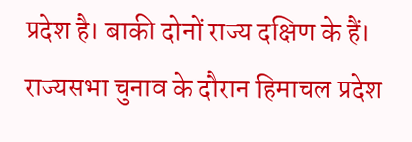प्रदेश है। बाकी दोनों राज्य दक्षिण के हैं। राज्यसभा चुनाव के दौरान हिमाचल प्रदेश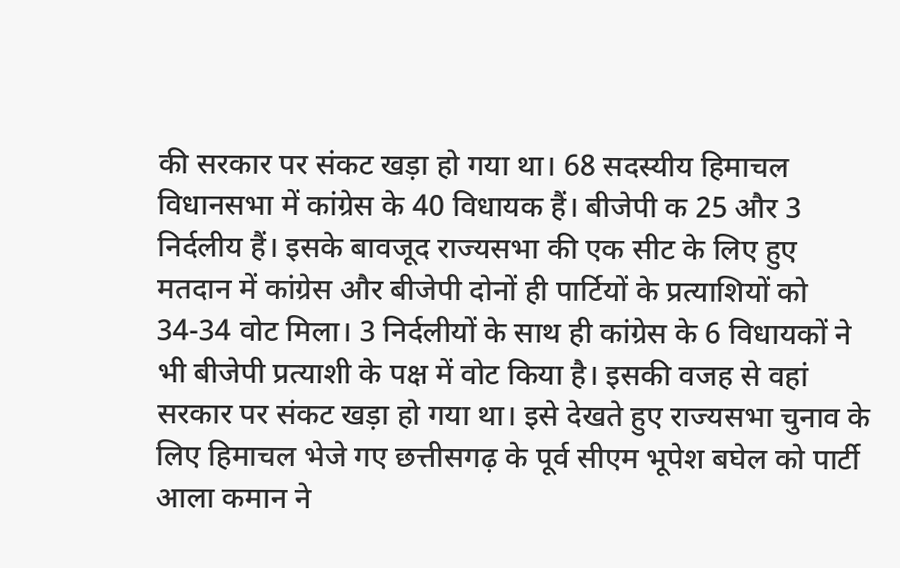की सरकार पर संकट खड़ा हो गया था। 68 सदस्यीय हिमाचल विधानसभा में कांग्रेस के 40 विधायक हैं। बीजेपी क 25 और 3 निर्दलीय हैं। इसके बावजूद राज्यसभा की एक सीट के लिए हुए मतदान में कांग्रेस और बीजेपी दोनों ही पार्टियों के प्रत्याशियों को 34-34 वोट मिला। 3 निर्दलीयों के साथ ही कांग्रेस के 6 विधायकों ने भी बीजेपी प्रत्याशी के पक्ष में वोट किया है। इसकी वजह से वहां सरकार पर संकट खड़ा हो गया था। इसे देखते हुए राज्यसभा चुनाव के लिए हिमाचल भेजे गए छत्तीसगढ़ के पूर्व सीएम भूपेश बघेल को पार्टी आला कमान ने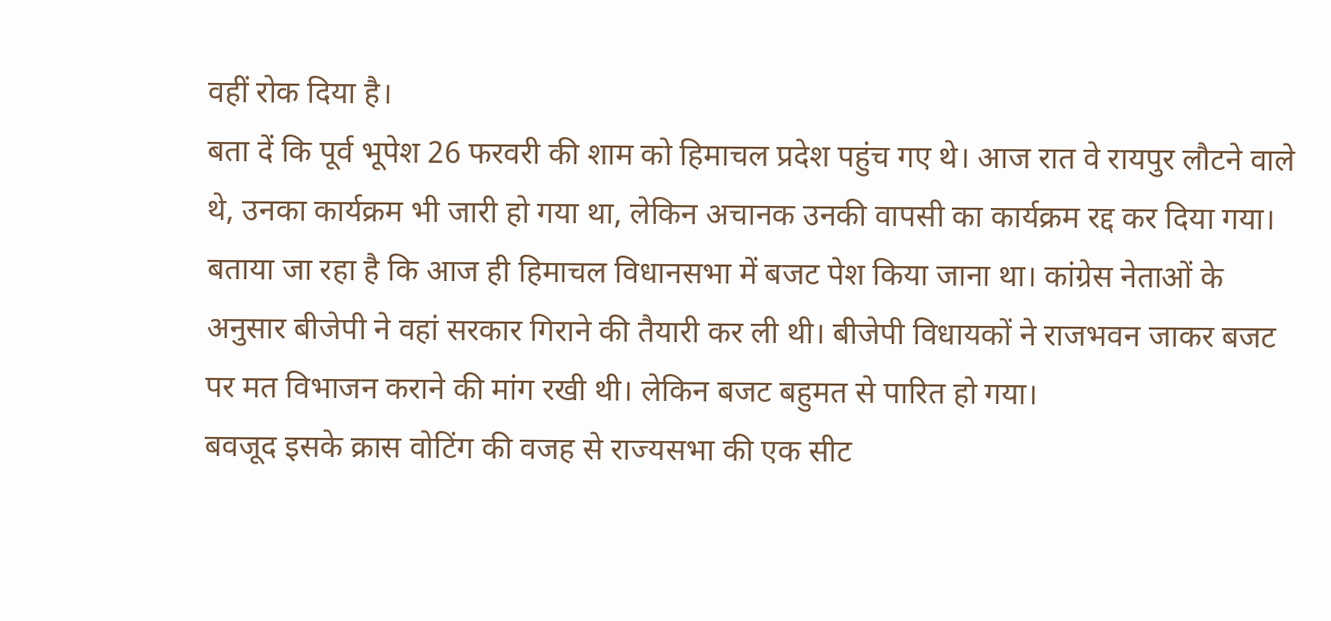वहीं रोक दिया है।
बता दें कि पूर्व भूपेश 26 फरवरी की शाम को हिमाचल प्रदेश पहुंच गए थे। आज रात वे रायपुर लौटने वाले थे, उनका कार्यक्रम भी जारी हो गया था, लेकिन अचानक उनकी वापसी का कार्यक्रम रद्द कर दिया गया। बताया जा रहा है कि आज ही हिमाचल विधानसभा में बजट पेश किया जाना था। कांग्रेस नेताओं के अनुसार बीजेपी ने वहां सरकार गिराने की तैयारी कर ली थी। बीजेपी विधायकों ने राजभवन जाकर बजट पर मत विभाजन कराने की मांग रखी थी। लेकिन बजट बहुमत से पारित हो गया।
बवजूद इसके क्रास वोटिंग की वजह से राज्यसभा की एक सीट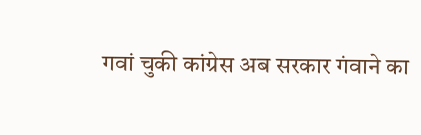गवां चुकी कांग्रेस अब सरकार गंवाने का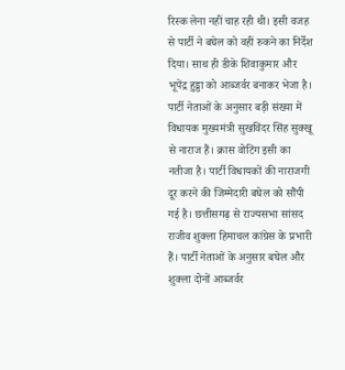रिस्क लेना नहीं चाह रही थी। इसी वजह से पार्टी ने बघेल को वहीं रुकने का निर्देश दिया। साथ ही डीके शिवाकुमार और भूपेंद्र हुड्डा को आब्जर्वर बनाकर भेजा है। पार्टी नेताओं के अनुसार बड़ी संख्या में विधायक मुख्यमंत्री सुखविंदर सिंह सुक्खू से नाराज हैं। क्रास वोटिंग इसी का नतीजा है। पार्टी विधायकों की नाराजगी दूर करने की जिम्मेदारी बघेल को सौंपी गई है। छत्तीसगढ़ से राज्यसभा सांसद राजीव शुक्ला हिमाचल कांग्रेस के प्रभारी हैं। पार्टी नेताओं के अनुसार बघेल और शुक्ला दोनों आब्जर्वर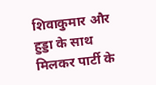शिवाकुमार और हुड्डा के साथ मिलकर पार्टी के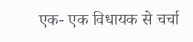एक- एक विधायक से चर्चा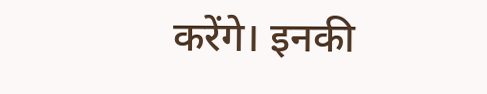करेंगे। इनकी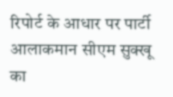रिपोर्ट के आधार पर पार्टी आलाकमान सीएम सुक्खू का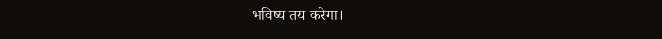भविष्य तय करेगा।